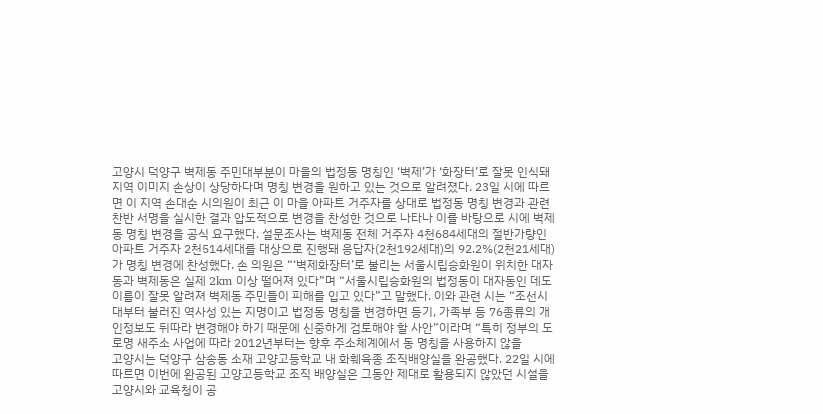고양시 덕양구 벽제동 주민대부분이 마을의 법정동 명칭인 ‘벽제’가 ‘화장터’로 잘못 인식돼 지역 이미지 손상이 상당하다며 명칭 변경을 원하고 있는 것으로 알려졌다. 23일 시에 따르면 이 지역 손대순 시의원이 최근 이 마을 아파트 거주자를 상대로 법정동 명칭 변경과 관련 찬반 서명을 실시한 결과 압도적으로 변경을 찬성한 것으로 나타나 이를 바탕으로 시에 벽제동 명칭 변경을 공식 요구했다. 설문조사는 벽제동 전체 거주자 4천684세대의 절반가량인 아파트 거주자 2천514세대를 대상으로 진행돼 응답자(2천192세대)의 92.2%(2천21세대)가 명칭 변경에 찬성했다. 손 의원은 “‘벽제화장터’로 불리는 서울시립승화원이 위치한 대자동과 벽제동은 실제 2km 이상 떨어져 있다”며 “서울시립승화원의 법정동이 대자동인 데도 이름이 잘못 알려져 벽제동 주민들이 피해를 입고 있다”고 말했다. 이와 관련 시는 “조선시대부터 불러진 역사성 있는 지명이고 법정동 명칭을 변경하면 등기, 가족부 등 76종류의 개인정보도 뒤따라 변경해야 하기 때문에 신중하게 검토해야 할 사안”이라며 “특히 정부의 도로명 새주소 사업에 따라 2012년부터는 향후 주소체계에서 동 명칭을 사용하지 않을
고양시는 덕양구 삼송동 소재 고양고등학교 내 화훼육종 조직배양실을 완공했다. 22일 시에 따르면 이번에 완공된 고양고등학교 조직 배양실은 그동안 제대로 활용되지 않았던 시설을 고양시와 교육청이 공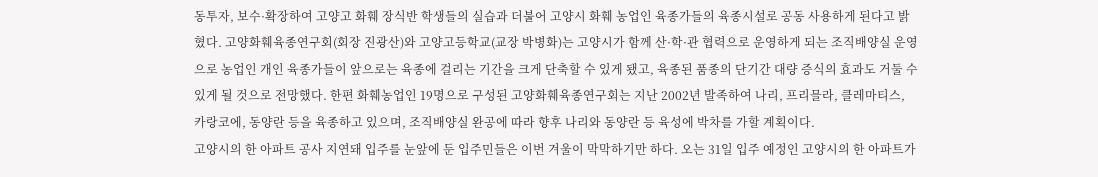동투자, 보수·확장하여 고양고 화훼 장식반 학생들의 실습과 더불어 고양시 화훼 농업인 육종가들의 육종시설로 공동 사용하게 된다고 밝혔다. 고양화훼육종연구회(회장 진광산)와 고양고등학교(교장 박병화)는 고양시가 함께 산·학·관 협력으로 운영하게 되는 조직배양실 운영으로 농업인 개인 육종가들이 앞으로는 육종에 걸리는 기간을 크게 단축할 수 있게 됐고, 육종된 품종의 단기간 대량 증식의 효과도 거둘 수 있게 될 것으로 전망했다. 한편 화훼농업인 19명으로 구성된 고양화훼육종연구회는 지난 2002년 발족하여 나리, 프리믈라, 클레마티스, 카랑코에, 동양란 등을 육종하고 있으며, 조직배양실 완공에 따라 향후 나리와 동양란 등 육성에 박차를 가할 계획이다.
고양시의 한 아파트 공사 지연돼 입주를 눈앞에 둔 입주민들은 이번 겨울이 막막하기만 하다. 오는 31일 입주 예정인 고양시의 한 아파트가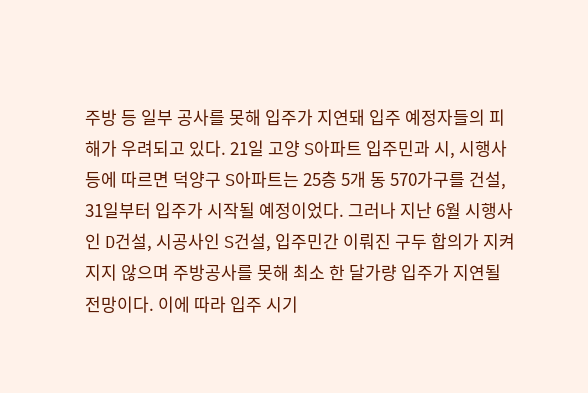주방 등 일부 공사를 못해 입주가 지연돼 입주 예정자들의 피해가 우려되고 있다. 21일 고양 S아파트 입주민과 시, 시행사 등에 따르면 덕양구 S아파트는 25층 5개 동 570가구를 건설, 31일부터 입주가 시작될 예정이었다. 그러나 지난 6월 시행사인 D건설, 시공사인 S건설, 입주민간 이뤄진 구두 합의가 지켜지지 않으며 주방공사를 못해 최소 한 달가량 입주가 지연될 전망이다. 이에 따라 입주 시기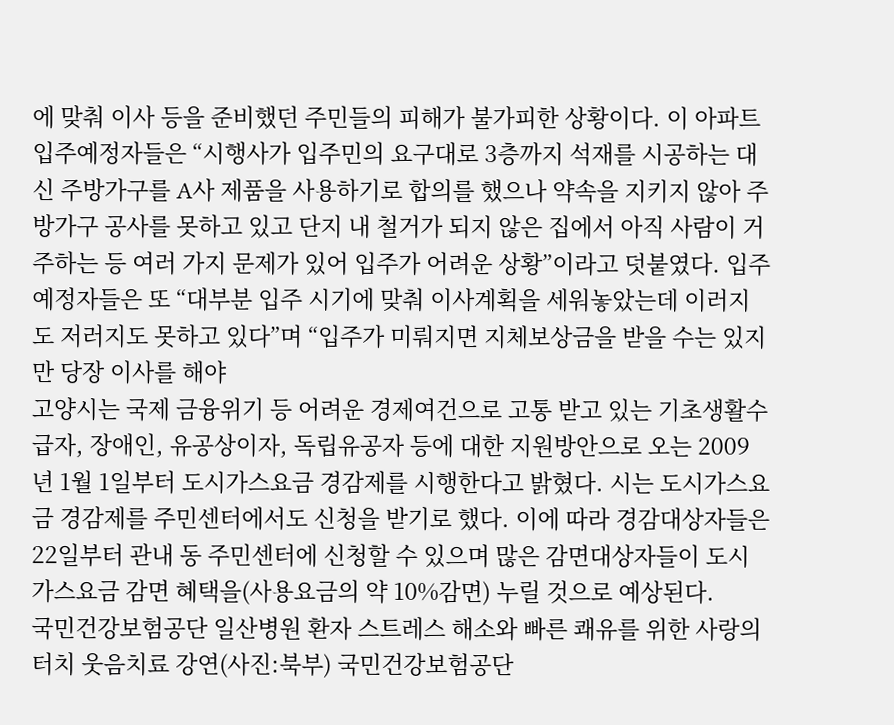에 맞춰 이사 등을 준비했던 주민들의 피해가 불가피한 상황이다. 이 아파트 입주예정자들은 “시행사가 입주민의 요구대로 3층까지 석재를 시공하는 대신 주방가구를 A사 제품을 사용하기로 합의를 했으나 약속을 지키지 않아 주방가구 공사를 못하고 있고 단지 내 철거가 되지 않은 집에서 아직 사람이 거주하는 등 여러 가지 문제가 있어 입주가 어려운 상황”이라고 덧붙였다. 입주예정자들은 또 “대부분 입주 시기에 맞춰 이사계획을 세워놓았는데 이러지도 저러지도 못하고 있다”며 “입주가 미뤄지면 지체보상금을 받을 수는 있지만 당장 이사를 해야
고양시는 국제 금융위기 등 어려운 경제여건으로 고통 받고 있는 기초생활수급자, 장애인, 유공상이자, 독립유공자 등에 대한 지원방안으로 오는 2009년 1월 1일부터 도시가스요금 경감제를 시행한다고 밝혔다. 시는 도시가스요금 경감제를 주민센터에서도 신청을 받기로 했다. 이에 따라 경감대상자들은 22일부터 관내 동 주민센터에 신청할 수 있으며 많은 감면대상자들이 도시가스요금 감면 혜택을(사용요금의 약 10%감면) 누릴 것으로 예상된다.
국민건강보험공단 일산병원 환자 스트레스 해소와 빠른 쾌유를 위한 사랑의 터치 웃음치료 강연(사진:북부) 국민건강보험공단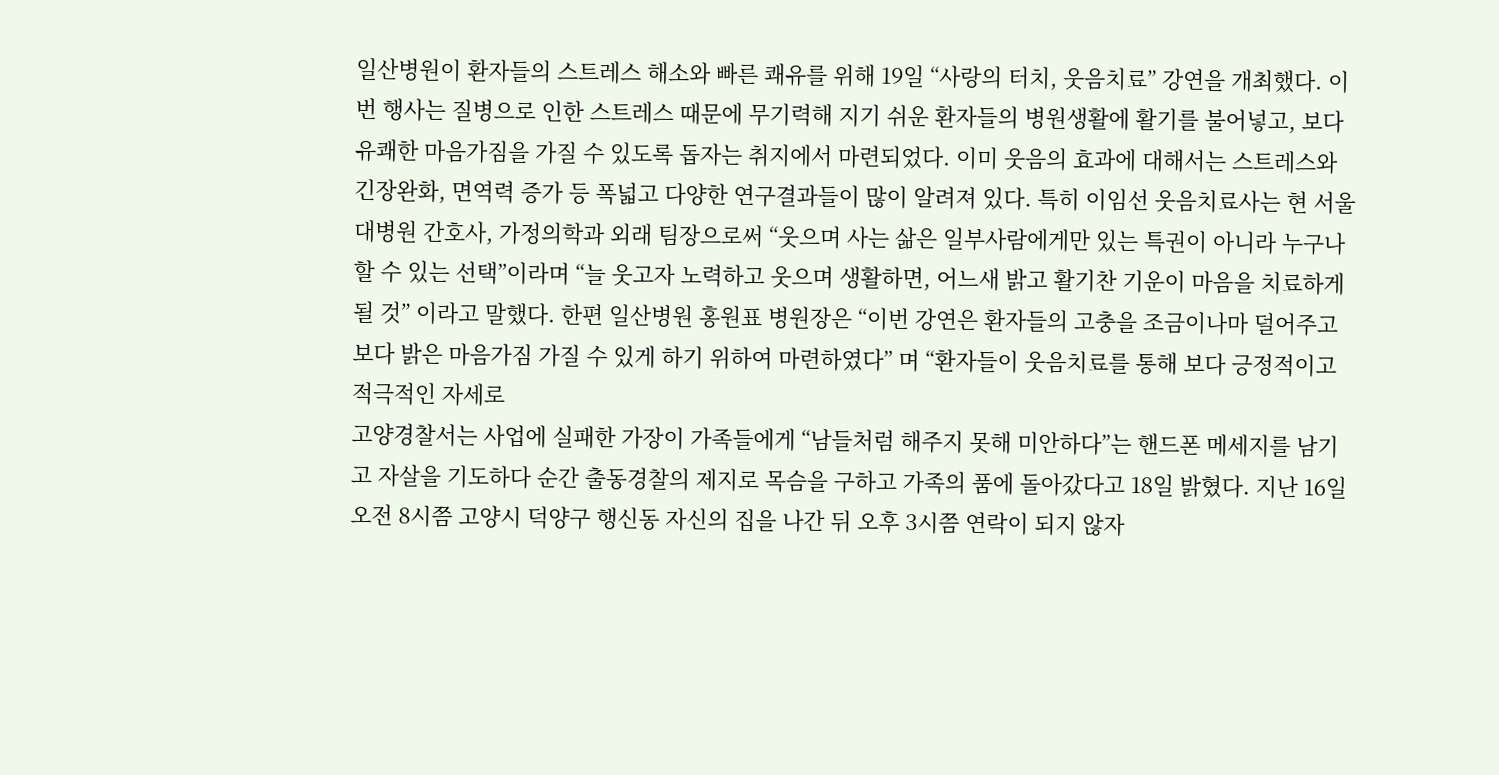일산병원이 환자들의 스트레스 해소와 빠른 쾌유를 위해 19일 “사랑의 터치, 웃음치료” 강연을 개최했다. 이번 행사는 질병으로 인한 스트레스 때문에 무기력해 지기 쉬운 환자들의 병원생활에 활기를 불어넣고, 보다 유쾌한 마음가짐을 가질 수 있도록 돕자는 취지에서 마련되었다. 이미 웃음의 효과에 대해서는 스트레스와 긴장완화, 면역력 증가 등 폭넓고 다양한 연구결과들이 많이 알려져 있다. 특히 이임선 웃음치료사는 현 서울대병원 간호사, 가정의학과 외래 팀장으로써 “웃으며 사는 삶은 일부사람에게만 있는 특권이 아니라 누구나 할 수 있는 선택”이라며 “늘 웃고자 노력하고 웃으며 생활하면, 어느새 밝고 활기찬 기운이 마음을 치료하게 될 것” 이라고 말했다. 한편 일산병원 홍원표 병원장은 “이번 강연은 환자들의 고충을 조금이나마 덜어주고 보다 밝은 마음가짐 가질 수 있게 하기 위하여 마련하였다” 며 “환자들이 웃음치료를 통해 보다 긍정적이고 적극적인 자세로
고양경찰서는 사업에 실패한 가장이 가족들에게 “남들처럼 해주지 못해 미안하다”는 핸드폰 메세지를 남기고 자살을 기도하다 순간 출동경찰의 제지로 목슴을 구하고 가족의 품에 돌아갔다고 18일 밝혔다. 지난 16일 오전 8시쯤 고양시 덕양구 행신동 자신의 집을 나간 뒤 오후 3시쯤 연락이 되지 않자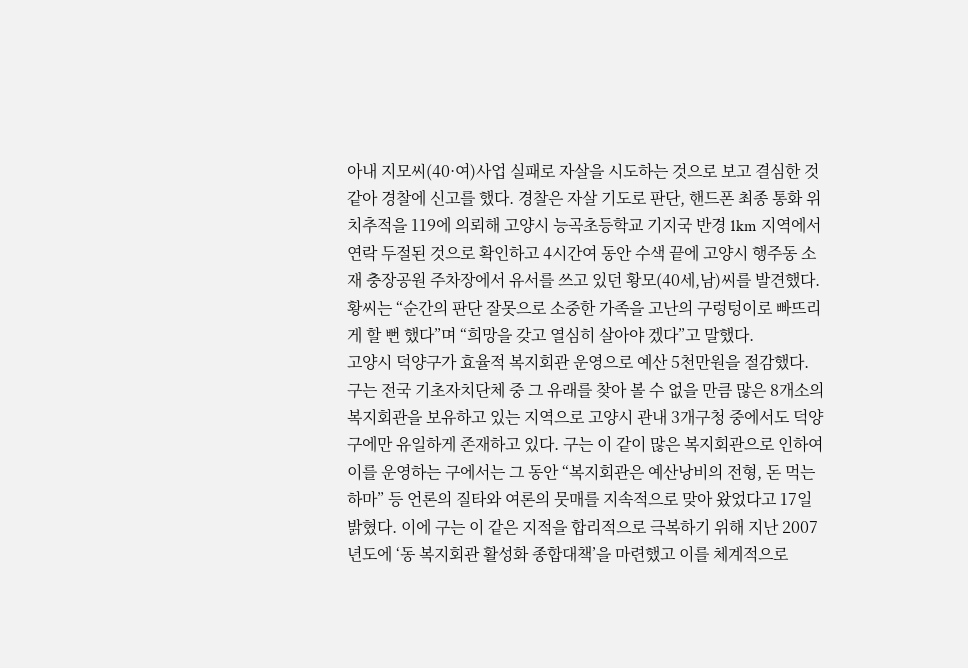아내 지모씨(40·여)사업 실패로 자살을 시도하는 것으로 보고 결심한 것 같아 경찰에 신고를 했다. 경찰은 자살 기도로 판단, 핸드폰 최종 통화 위치추적을 119에 의뢰해 고양시 능곡초등학교 기지국 반경 1km 지역에서 연락 두절된 것으로 확인하고 4시간여 동안 수색 끝에 고양시 행주동 소재 충장공원 주차장에서 유서를 쓰고 있던 황모(40세,남)씨를 발견했다. 황씨는 “순간의 판단 잘못으로 소중한 가족을 고난의 구렁텅이로 빠뜨리게 할 뻔 했다”며 “희망을 갖고 열심히 살아야 겠다”고 말했다.
고양시 덕양구가 효율적 복지회관 운영으로 예산 5천만원을 절감했다. 구는 전국 기초자치단체 중 그 유래를 찾아 볼 수 없을 만큼 많은 8개소의 복지회관을 보유하고 있는 지역으로 고양시 관내 3개구청 중에서도 덕양구에만 유일하게 존재하고 있다. 구는 이 같이 많은 복지회관으로 인하여 이를 운영하는 구에서는 그 동안 “복지회관은 예산낭비의 전형, 돈 먹는 하마” 등 언론의 질타와 여론의 뭇매를 지속적으로 맞아 왔었다고 17일 밝혔다. 이에 구는 이 같은 지적을 합리적으로 극복하기 위해 지난 2007년도에 ‘동 복지회관 활성화 종합대책’을 마련했고 이를 체계적으로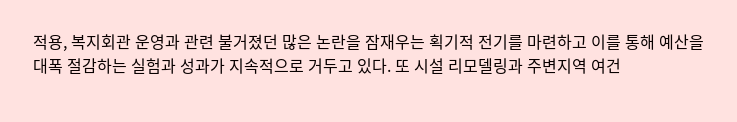적용, 복지회관 운영과 관련 불거졌던 많은 논란을 잠재우는 획기적 전기를 마련하고 이를 통해 예산을 대폭 절감하는 실험과 성과가 지속적으로 거두고 있다. 또 시설 리모델링과 주변지역 여건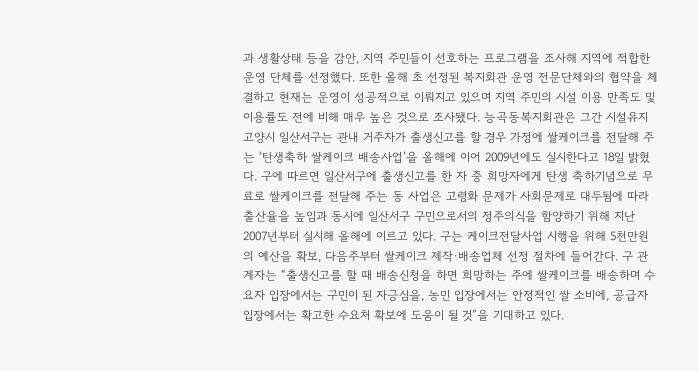과 생활상태 등을 감안, 지역 주민들이 선호하는 프로그램을 조사해 지역에 적합한 운영 단체를 선정했다. 또한 올해 초 선정된 복지회관 운영 전문단체와의 협약을 체결하고 현재는 운영이 성공적으로 이뤄지고 있으며 지역 주민의 시설 이용 만족도 및 이용률도 전에 비해 매우 높은 것으로 조사됐다. 능곡동복지회관은 그간 시설유지
고양시 일산서구는 관내 거주자가 출생신고를 할 경우 가정에 쌀케이크를 전달해 주는 ‘탄생축하 쌀케이크 배송사업’을 올해에 이어 2009년에도 실시한다고 18일 밝혔다. 구에 따르면 일산서구에 출생신고를 한 자 중 희망자에게 탄생 축하기념으로 무료로 쌀케이크를 전달해 주는 동 사업은 고령화 문제가 사회문제로 대두됨에 따라 출산율을 높임과 동시에 일산서구 구민으로서의 정주의식을 함양하기 위해 지난 2007년부터 실시해 올해에 이르고 있다. 구는 케이크전달사업 시행을 위해 5천만원의 예산을 확보, 다음주부터 쌀케이크 제작·배송업체 선정 절차에 들어간다. 구 관계자는 “출생신고를 할 때 배송신청을 하면 희망하는 주에 쌀케이크를 배송하며 수요자 입장에서는 구민이 된 자긍심을, 농민 입장에서는 안정적인 쌀 소비에, 공급자 입장에서는 확고한 수요처 확보에 도움이 될 것”을 기대하고 있다.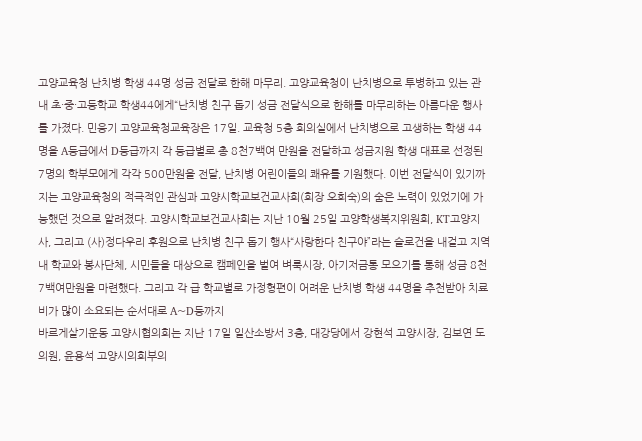고양교육청 난치병 학생 44명 성금 전달로 한해 마무리. 고양교육청이 난치병으로 투병하고 있는 관내 초·중·고등학교 학생44에게“난치병 친구 돕기 성금 전달식으로 한해를 마무리하는 아름다운 행사를 가졌다. 민웅기 고양교육청교육장은 17일. 교육청 5층 회의실에서 난치병으로 고생하는 학생 44명을 A등급에서 D등급까지 각 등급별로 총 8천7백여 만원을 전달하고 성금지원 학생 대표로 선정된 7명의 학부모에게 각각 500만원을 전달, 난치병 어린이들의 쾌유를 기원했다. 이번 전달식이 있기까지는 고양교육청의 적극적인 관심과 고양시학교보건교사회(회장 오희숙)의 숨은 노력이 있었기에 가능했던 것으로 알려졌다. 고양시학교보건교사회는 지난 10월 25일 고양학생복지위원회, KT고양지사, 그리고 (사)정다우리 후원으로 난치병 친구 돕기 행사“사랑한다 친구야”라는 슬로건을 내걸고 지역 내 학교와 봉사단체, 시민들을 대상으로 캠페인을 벌여 벼룩시장, 아기저금통 모으기를 통해 성금 8천7백여만원을 마련했다. 그리고 각 급 학교별로 가정형편이 어려운 난치병 학생 44명을 추천받아 치료비가 많이 소요되는 순서대로 A~D등까지
바르게살기운동 고양시협의회는 지난 17일 일산소방서 3층, 대강당에서 강현석 고양시장, 김보연 도의원, 윤용석 고양시의회부의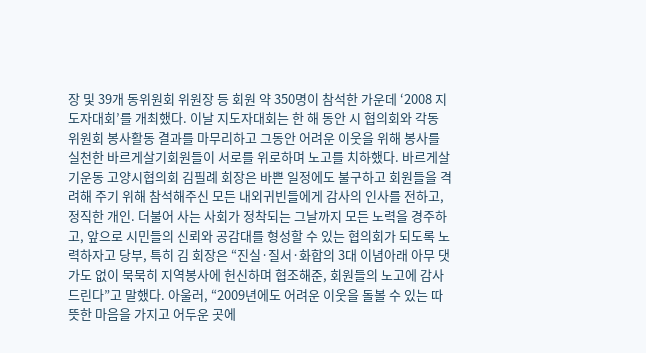장 및 39개 동위원회 위원장 등 회원 약 350명이 참석한 가운데 ‘2008 지도자대회’를 개최했다. 이날 지도자대회는 한 해 동안 시 협의회와 각동 위원회 봉사활동 결과를 마무리하고 그동안 어려운 이웃을 위해 봉사를 실천한 바르게살기회원들이 서로를 위로하며 노고를 치하했다. 바르게살기운동 고양시협의회 김필례 회장은 바쁜 일정에도 불구하고 회원들을 격려해 주기 위해 참석해주신 모든 내외귀빈들에게 감사의 인사를 전하고, 정직한 개인. 더불어 사는 사회가 정착되는 그날까지 모든 노력을 경주하고, 앞으로 시민들의 신뢰와 공감대를 형성할 수 있는 협의회가 되도록 노력하자고 당부, 특히 김 회장은 “진실·질서·화합의 3대 이념아래 아무 댓 가도 없이 묵묵히 지역봉사에 헌신하며 협조해준, 회원들의 노고에 감사드린다”고 말했다. 아울러, “2009년에도 어려운 이웃을 돌볼 수 있는 따뜻한 마음을 가지고 어두운 곳에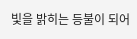빛을 밝히는 등불이 되어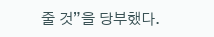줄 것”을 당부했다.